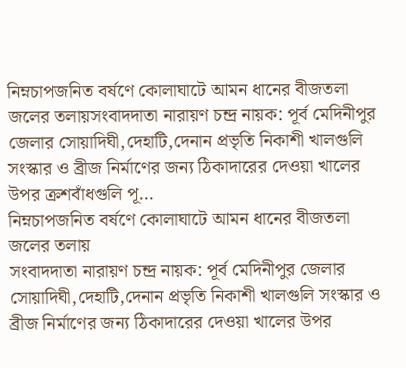নিম্নচাপজনিত বর্ষণে কোলাঘাটে আমন ধানের বীজতলা জলের তলায়সংবাদদাতা নারায়ণ চন্দ্র নায়ক: পূর্ব মেদিনীপুর জেলার সোয়াদিঘী,দেহাটি,দেনান প্রভৃতি নিকাশী খালগুলি সংস্কার ও ব্রীজ নির্মাণের জন্য ঠিকাদারের দেওয়া খালের উপর ক্রশবাঁধগুলি পূ…
নিম্নচাপজনিত বর্ষণে কোলাঘাটে আমন ধানের বীজতলা জলের তলায়
সংবাদদাতা নারায়ণ চন্দ্র নায়ক: পূর্ব মেদিনীপুর জেলার সোয়াদিঘী,দেহাটি,দেনান প্রভৃতি নিকাশী খালগুলি সংস্কার ও ব্রীজ নির্মাণের জন্য ঠিকাদারের দেওয়া খালের উপর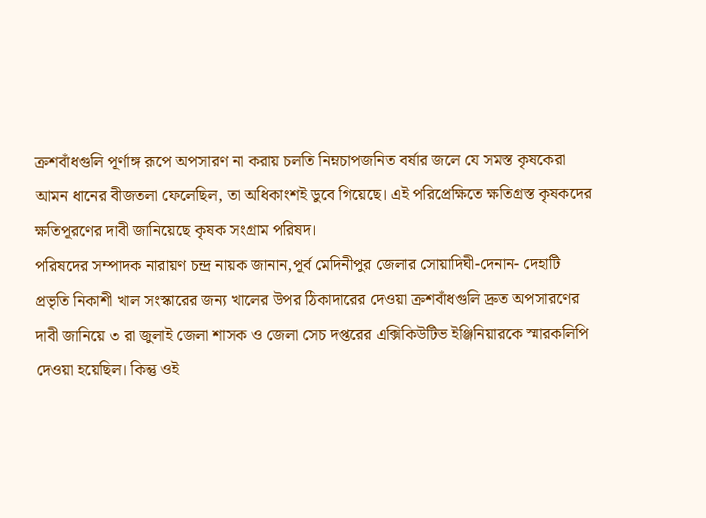ক্রশবাঁধগুলি পূর্ণাঙ্গ রূপে অপসারণ না করায় চলতি নিম্নচাপজনিত বর্ষার জলে যে সমস্ত কৃষকেরা আমন ধানের বীজতলা ফেলেছিল, তা অধিকাংশই ডুবে গিয়েছে। এই পরিপ্রেক্ষিতে ক্ষতিগ্রস্ত কৃষকদের
ক্ষতিপূরণের দাবী জানিয়েছে কৃষক সংগ্রাম পরিষদ।
পরিষদের সম্পাদক নারায়ণ চন্দ্র নায়ক জানান,পূর্ব মেদিনীপুর জেলার সোয়াদিঘী-দেনান- দেহাটি প্রভৃতি নিকাশী খাল সংস্কারের জন্য খালের উপর ঠিকাদারের দেওয়া ক্রশবাঁধগুলি দ্রুত অপসারণের দাবী জানিয়ে ৩ রা জুলাই জেলা শাসক ও জেলা সেচ দপ্তরের এক্সিকিউটিভ ইঞ্জিনিয়ারকে স্মারকলিপি দেওয়া হয়েছিল। কিন্তু ওই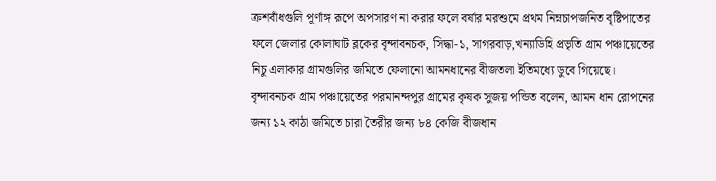ক্রশবাঁধগুলি পূর্ণাঙ্গ রূপে অপসারণ না করার ফলে বর্ষার মরশুমে প্রথম নিম্নচাপজনিত বৃষ্টিপাতের ফলে জেলার কোলাঘাট ব্লকের বৃন্দাবনচক, সিদ্ধা-১, সাগরবাড়,খন্যাডিহি প্রভৃতি গ্রাম পঞ্চায়েতের নিচু এলাকার গ্রামগুলির জমিতে ফেলানো আমনধানের বীজতলা ইতিমধ্যে ডুবে গিয়েছে।
বৃন্দাবনচক গ্রাম পঞ্চায়েতের পরমানন্দপুর গ্রামের কৃষক সুজয় পন্ডিত বলেন, আমন ধান রোপনের জন্য ১২ কাঠা জমিতে চারা তৈরীর জন্য ৮৪ কেজি বীজধান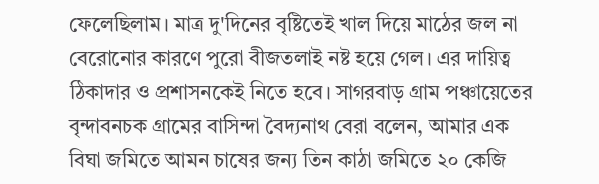ফেলেছিলাম। মাত্র দু'দিনের বৃষ্টিতেই খাল দিয়ে মাঠের জল না বেরোনোর কারণে পুরো বীজতলাই নষ্ট হয়ে গেল। এর দায়িত্ব ঠিকাদার ও প্রশাসনকেই নিতে হবে। সাগরবাড় গ্রাম পঞ্চায়েতের বৃন্দাবনচক গ্রামের বাসিন্দা বৈদ্যনাথ বেরা বলেন, আমার এক বিঘা জমিতে আমন চাষের জন্য তিন কাঠা জমিতে ২০ কেজি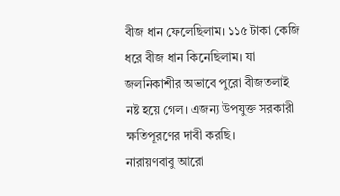বীজ ধান ফেলেছিলাম। ১১৫ টাকা কেজি ধরে বীজ ধান কিনেছিলাম। যা জলনিকাশীর অভাবে পুরো বীজতলাই নষ্ট হয়ে গেল। এজন্য উপযুক্ত সরকারী ক্ষতিপূরণের দাবী করছি।
নারায়ণবাবু আরো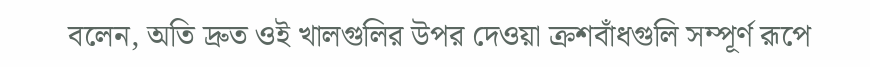বলেন, অতি দ্রুত ওই খালগুলির উপর দেওয়া ক্রশবাঁধগুলি সম্পূর্ণ রূপে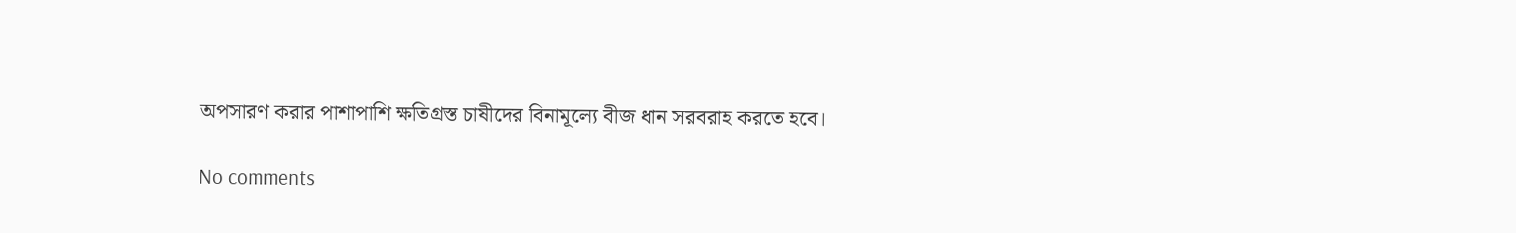অপসারণ করার পাশাপাশি ক্ষতিগ্রস্ত চাষীদের বিনামূল্যে বীজ ধান সরবরাহ করতে হবে।

No comments